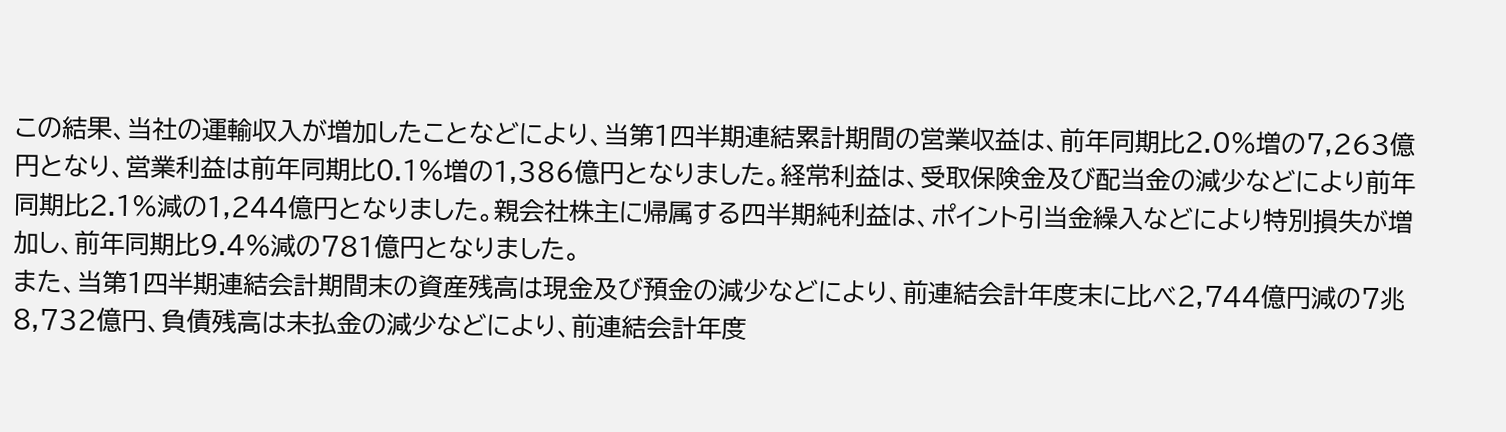この結果、当社の運輸収入が増加したことなどにより、当第1四半期連結累計期間の営業収益は、前年同期比2.0%増の7,263億円となり、営業利益は前年同期比0.1%増の1,386億円となりました。経常利益は、受取保険金及び配当金の減少などにより前年同期比2.1%減の1,244億円となりました。親会社株主に帰属する四半期純利益は、ポイント引当金繰入などにより特別損失が増加し、前年同期比9.4%減の781億円となりました。
また、当第1四半期連結会計期間末の資産残高は現金及び預金の減少などにより、前連結会計年度末に比べ2,744億円減の7兆8,732億円、負債残高は未払金の減少などにより、前連結会計年度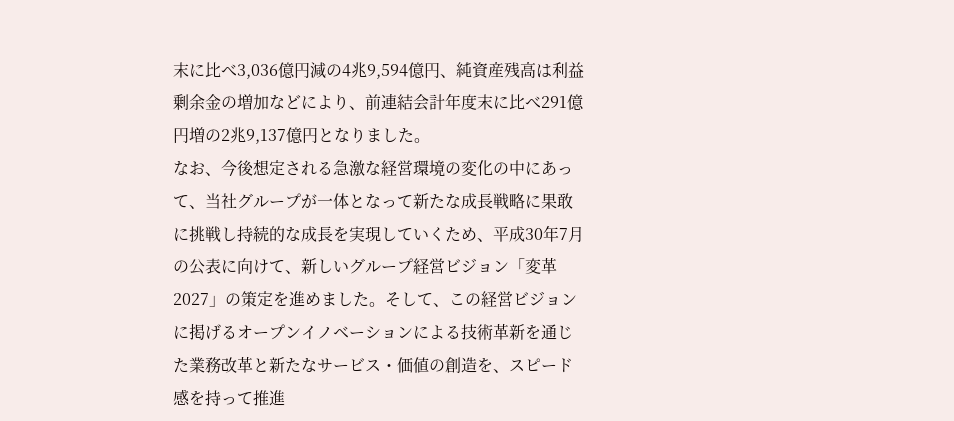末に比べ3,036億円減の4兆9,594億円、純資産残高は利益剰余金の増加などにより、前連結会計年度末に比べ291億円増の2兆9,137億円となりました。
なお、今後想定される急激な経営環境の変化の中にあって、当社グループが一体となって新たな成長戦略に果敢に挑戦し持続的な成長を実現していくため、平成30年7月の公表に向けて、新しいグループ経営ビジョン「変革 2027」の策定を進めました。そして、この経営ビジョンに掲げるオープンイノベーションによる技術革新を通じた業務改革と新たなサービス・価値の創造を、スピード感を持って推進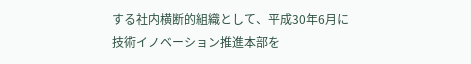する社内横断的組織として、平成30年6月に技術イノベーション推進本部を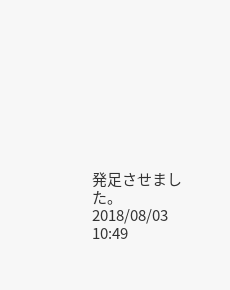発足させました。
2018/08/03 10:49